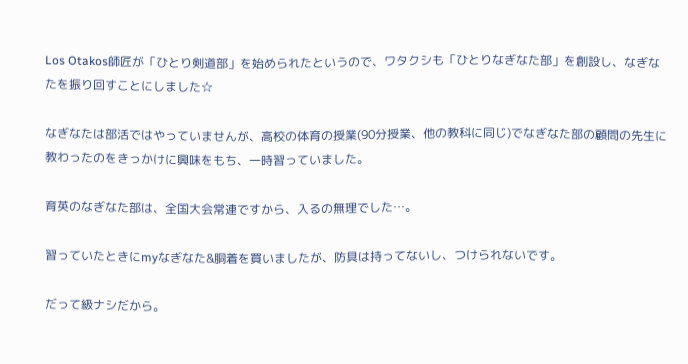Los Otakos師匠が「ひとり剣道部」を始められたというので、ワタクシも「ひとりなぎなた部」を創設し、なぎなたを振り回すことにしました☆

なぎなたは部活ではやっていませんが、高校の体育の授業(90分授業、他の教科に同じ)でなぎなた部の顧問の先生に教わったのをきっかけに興味をもち、一時習っていました。

育英のなぎなた部は、全国大会常連ですから、入るの無理でした…。

習っていたときにmyなぎなた&胴着を買いましたが、防具は持ってないし、つけられないです。

だって級ナシだから。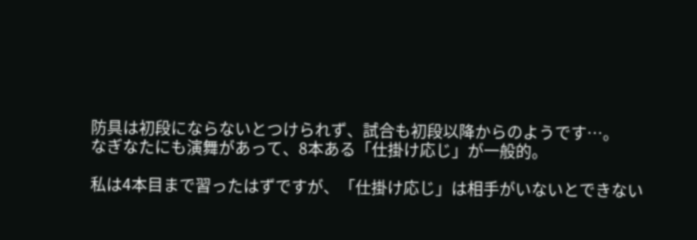防具は初段にならないとつけられず、試合も初段以降からのようです…。
なぎなたにも演舞があって、8本ある「仕掛け応じ」が一般的。

私は4本目まで習ったはずですが、「仕掛け応じ」は相手がいないとできない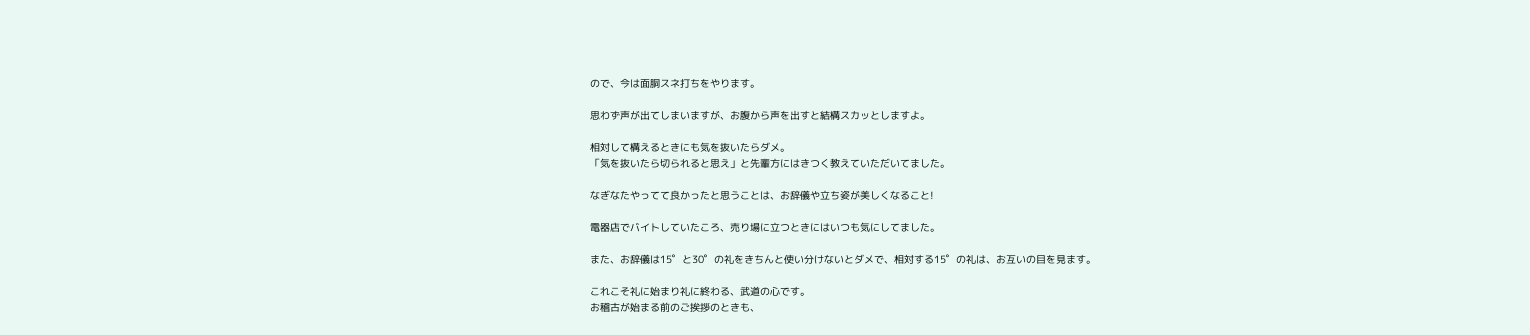ので、今は面胴スネ打ちをやります。

思わず声が出てしまいますが、お腹から声を出すと結構スカッとしますよ。

相対して構えるときにも気を抜いたらダメ。
「気を抜いたら切られると思え」と先輩方にはきつく教えていただいてました。

なぎなたやってて良かったと思うことは、お辞儀や立ち姿が美しくなること!

電器店でバイトしていたころ、売り場に立つときにはいつも気にしてました。

また、お辞儀は15゜と30゜の礼をきちんと使い分けないとダメで、相対する15゜の礼は、お互いの目を見ます。

これこそ礼に始まり礼に終わる、武道の心です。
お稽古が始まる前のご挨拶のときも、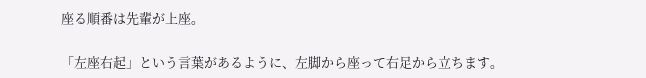座る順番は先輩が上座。

「左座右起」という言葉があるように、左脚から座って右足から立ちます。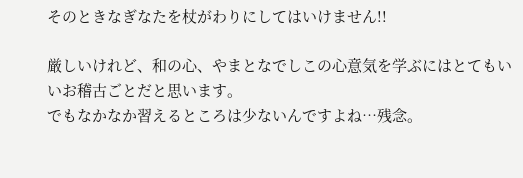そのときなぎなたを杖がわりにしてはいけません!!

厳しいけれど、和の心、やまとなでしこの心意気を学ぶにはとてもいいお稽古ごとだと思います。
でもなかなか習えるところは少ないんですよね…残念。